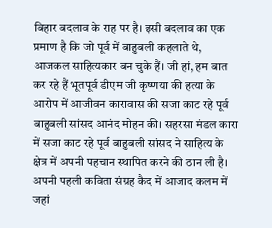बिहार बदलाव के राह पर है। इसी बदलाव का एक प्रमाण है कि जो पूर्व में बाहुबली कहलाते थे, आजकल साहित्यकार बन चुके हैं। जी हां, हम बात कर रहे हैं भूतपूर्व डीएम जी कृष्णया की हत्या के आरोप में आजीवन कारावास की सजा काट रहे पूर्व बाहुबली सांसद आनंद मोहन की। सहरसा मंडल कारा में सजा काट रहे पूर्व बाहुबली सांसद ने साहित्य के क्षेत्र में अपनी पहचान स्थापित करने की ठान ली है। अपनी पहली कविता संग्रह कैद में आजाद कलम में जहां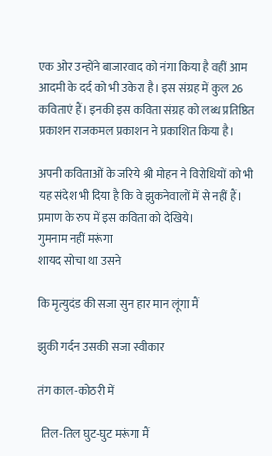एक ओर उन्होंने बाजारवाद को नंगा किया है वहीं आम आदमी के दर्द को भी उकेरा है। इस संग्रह में कुल 26 कविताएं हैं। इनकी इस कविता संग्रह को लब्ध प्रतिष्ठित प्रकाशन राजकमल प्रकाशन ने प्रकाशित किया है।

अपनी कविताओं के जरिये श्री मोहन ने विरोधियों को भी यह संदेश भी दिया है कि वे झुकनेवालों में से नहीं हैं। प्रमाण के रुप में इस कविता को देखिये।
गुमनाम नहीं मरूंगा
शायद सोचा था उसने

कि मृत्युदंड की सजा सुन हार मान लूंगा मैं

झुकी गर्दन उसकी सजा स्वीकार

तंग काल-कोठरी में

 तिल-तिल घुट-घुट मरूंगा मैं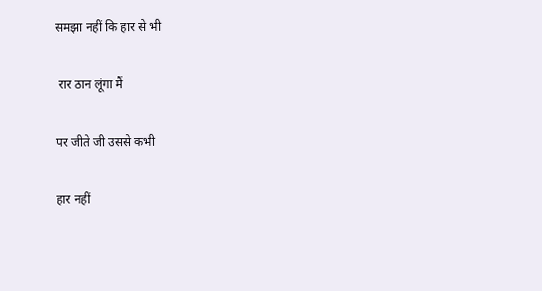समझा नहीं कि हार से भी

 रार ठान लूंगा मैं

पर जीते जी उससे कभी

हार नहीं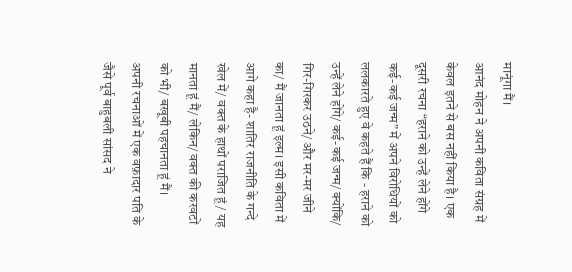मानूंगा मैं।
आनंद मोहन ने अपनी कविता संग्रह में केवल इतने से बस नहीं किया है। एक दूसरी रचना “हराने को उन्हें लेने होंगे कई-कई जन्म” में अपने विरोधियों को ललकारते हुए वे कहते हैं कि - हराने को उन्हें लेने होंगे/ कई-कई जन्म/ क्योंकि/ गिर-गिरकर उठने/ और मर-मर जीने का/ मैं जानता हूं इल्म। इसी कविता में आगे कहा है- शातिर राजनीति के गन्दे खेल में/ वक्त के हाथों पराजित हूं/ यह मानता हूं मैं/ लेकिन/ वक्त की करवटों को भी/ बखूबी पहचानता हूं मैं।
अपनी रचनाओं में एक वफ़ादार पति के जैसे पूर्व बाहुबली सांसद ने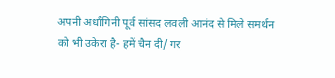अपनी अर्धांगिनी पूर्व सांसद लवली आनंद से मिले समर्थन को भी उकेरा है- हमें चैन दी/ गर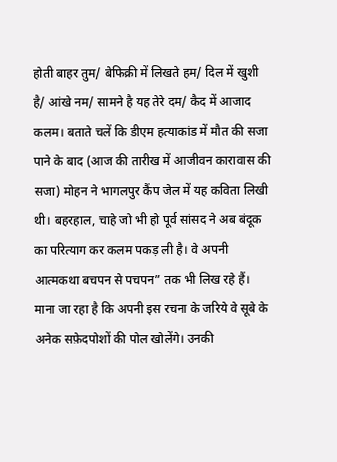होती बाहर तुम/ बेफिक्री में लिखते हम/ दिल में खुशी है/ आंखे नम/ सामने है यह तेरे दम/ कैद में आजाद कलम। बताते चलें कि डीएम हत्याकांड में मौत की सजा पाने के बाद (आज की तारीख में आजीवन कारावास की सजा) मोहन ने भागलपुर कैंप जेल में यह कविता लिखी थी। बहरहाल, चाहे जो भी हो पूर्व सांसद ने अब बंदूक का परित्याग कर कलम पकड़ ली है। वे अपनी आत्मकथा बचपन से पचपन” तक भी लिख रहे हैं। माना जा रहा है कि अपनी इस रचना के जरिये वे सूबे के अनेक सफ़ेदपोशों की पोल खोलेंगे। उनकी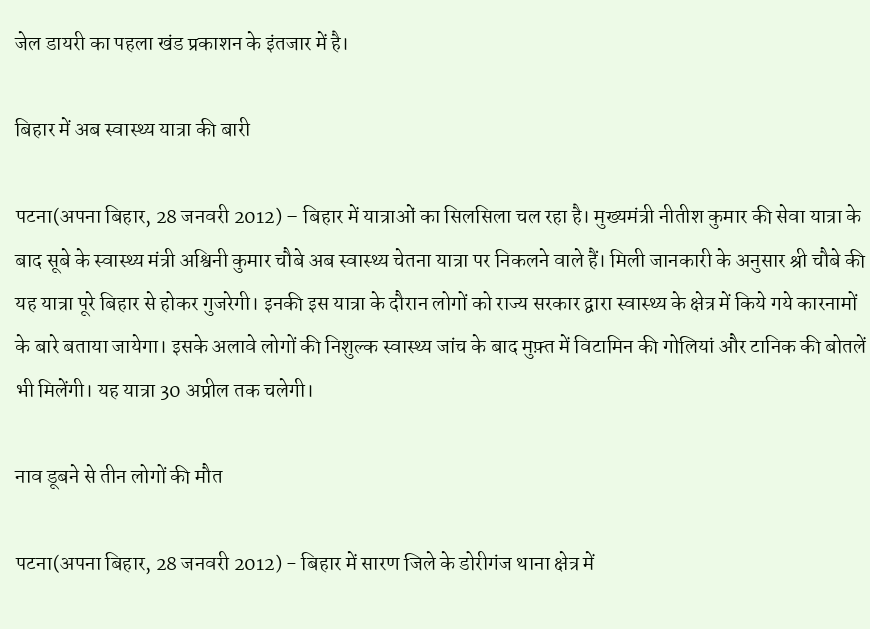जेल डायरी का पहला खंड प्रकाशन के इंतजार में है।

बिहार में अब स्वास्थ्य यात्रा की बारी

पटना(अपना बिहार, 28 जनवरी 2012) – बिहार में यात्राओं का सिलसिला चल रहा है। मुख्यमंत्री नीतीश कुमार की सेवा यात्रा के बाद सूबे के स्वास्थ्य मंत्री अश्विनी कुमार चौबे अब स्वास्थ्य चेतना यात्रा पर निकलने वाले हैं। मिली जानकारी के अनुसार श्री चौबे की यह यात्रा पूरे बिहार से होकर गुजरेगी। इनकी इस यात्रा के दौरान लोगों को राज्य सरकार द्वारा स्वास्थ्य के क्षेत्र में किये गये कारनामों के बारे बताया जायेगा। इसके अलावे लोगों की निशुल्क स्वास्थ्य जांच के बाद मुफ़्त में विटामिन की गोलियां और टानिक की बोतलें भी मिलेंगी। यह यात्रा 30 अप्रील तक चलेगी।

नाव डूबने से तीन लोगों की मौत

पटना(अपना बिहार, 28 जनवरी 2012) - बिहार में सारण जिले के डोरीगंज थाना क्षेत्र में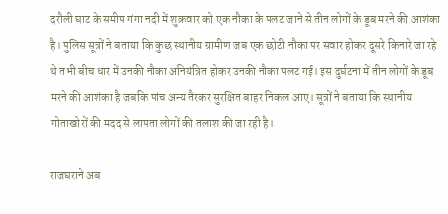दरौली घाट के समीप गंगा नदी में शुक्रवार को एक नौका के पलट जाने से तीन लोगों के डूब मरने की आशंका है। पुलिस सूत्रों ने बताया कि कुछ स्थानीय ग्रामीण जब एक छोटी नौका पर सवार होकर दूसरे किनारे जा रहे थे तभी बीच धार में उनकी नौका अनियंत्रित होकर उनकी नौका पलट गई। इस दुर्घटना में तीन लोगों के डूब मरने की आशंका है जबकि पांच अन्य तैरकर सुरक्षित बाहर निकल आए। सूत्रों ने बताया कि स्थानीय गोताखोरों की मदद से लापता लोगों की तलाश की जा रही है।

राजघराने अब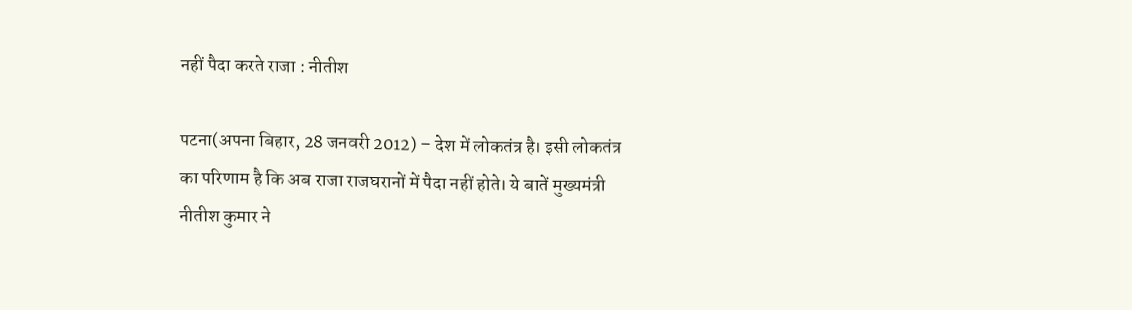नहीं पैदा करते राजा : नीतीश

पटना(अपना बिहार, 28 जनवरी 2012) – देश में लोकतंत्र है। इसी लोकतंत्र का परिणाम है कि अब राजा राजघरानों में पैदा नहीं होते। ये बातें मुख्यमंत्री नीतीश कुमार ने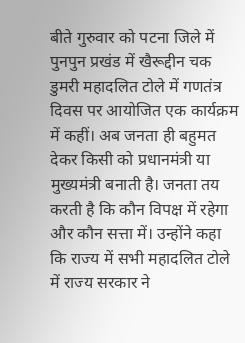बीते गुरुवार को पटना जिले में पुनपुन प्रखंड में खैरूद्दीन चक डुमरी महादलित टोले में गणतंत्र दिवस पर आयोजित एक कार्यक्रम में कहीं। अब जनता ही बहुमत देकर किसी को प्रधानमंत्री या मुख्यमंत्री बनाती है। जनता तय करती है कि कौन विपक्ष में रहेगा और कौन सत्ता में। उन्होंने कहा कि राज्य में सभी महादलित टोले में राज्य सरकार ने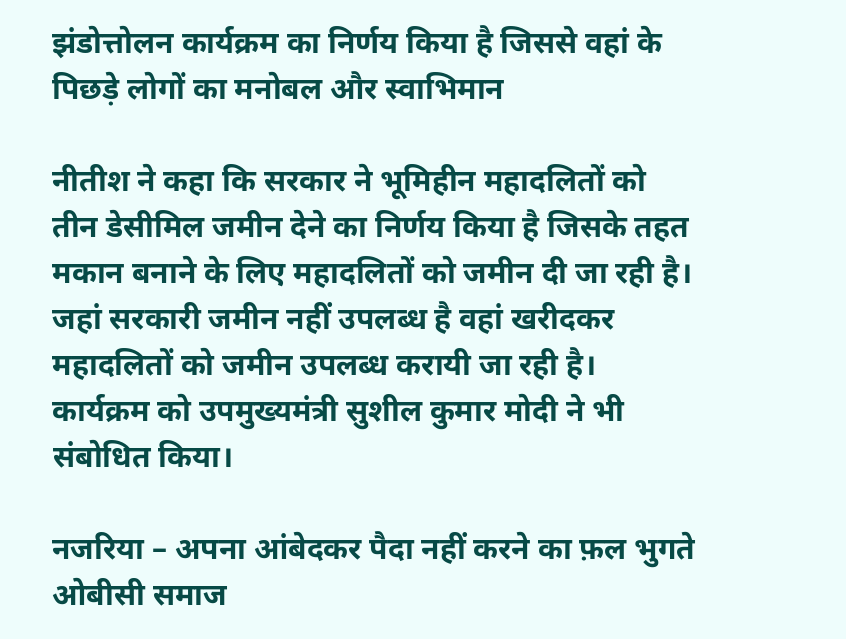झंडोत्तोलन कार्यक्रम का निर्णय किया है जिससे वहां के पिछड़े लोगों का मनोबल और स्वाभिमान

नीतीश ने कहा कि सरकार ने भूमिहीन महादलितों को तीन डेसीमिल जमीन देने का निर्णय किया है जिसके तहत मकान बनाने के लिए महादलितों को जमीन दी जा रही है। जहां सरकारी जमीन नहीं उपलब्ध है वहां खरीदकर महादलितों को जमीन उपलब्ध करायी जा रही है। कार्यक्रम को उपमुख्यमंत्री सुशील कुमार मोदी ने भी संबोधित किया।

नजरिया – अपना आंबेदकर पैदा नहीं करने का फ़ल भुगते ओबीसी समाज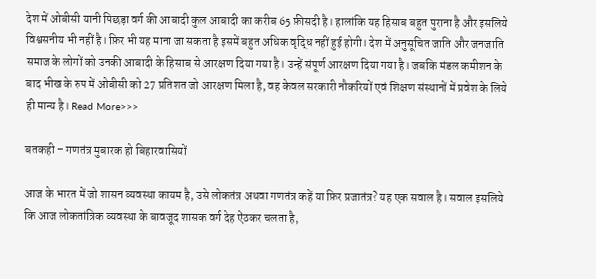देश में ओबीसी यानी पिछड़ा वर्ग की आबादी कुल आबादी का करीब 65 फ़ीसदी है। हालांकि यह हिसाब बहुत पुराना है और इसलिये विश्वसनीय भी नहीं है। फ़िर भी यह माना जा सकता है इसमें बहुत अधिक वृद्धि नहीं हुई होगी। देश में अनुसूचित जाति और जनजाति समाज के लोगों को उनकी आबादी के हिसाब से आरक्षण दिया गया है। उन्हें संपूर्ण आरक्षण दिया गया है। जबकि मंडल कमीशन के बाद भीख के रुप में ओबीसी को 27 प्रतिशत जो आरक्षण मिला है, वह केवल सरकारी नौकरियों एवं शिक्षण संस्थानों में प्रवेश के लिये ही मान्य है। Read More>>>

बतकही – गणतंत्र मुबारक हो बिहारवासियों

आज के भारत में जो शासन व्यवस्था कायम है, उसे लोकतंत्र अथवा गणतंत्र कहें या फ़िर प्रजातंत्र? यह एक सवाल है। सवाल इसलिये कि आज लोकतांत्रिक व्यवस्था के बावजूद शासक वर्ग देह ऐंठकर चलता है,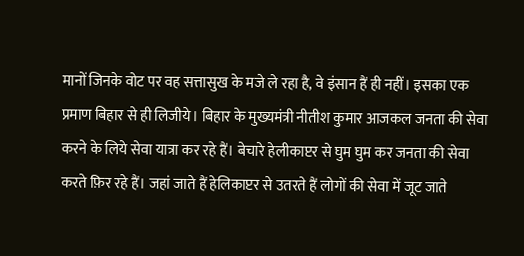मानों जिनके वोट पर वह सत्तासुख के मजे ले रहा है, वे इंसान हैं ही नहीं। इसका एक प्रमाण बिहार से ही लिजीये। बिहार के मुख्यमंत्री नीतीश कुमार आजकल जनता की सेवा करने के लिये सेवा यात्रा कर रहे हैं। बेचारे हेलीकाप्टर से घुम घुम कर जनता की सेवा करते फ़िर रहे हैं। जहां जाते हैं हेलिकाप्टर से उतरते हैं लोगों की सेवा में जूट जाते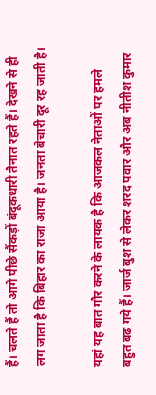हैं। चलते हैं तो आगे पीछे सैंकड़ों बंदूकधारी तैनात रहते हैं। देखने से ही लग जाता है कि बिहार का राजा आया है। जनता बेचारी दूर रह जाती है।

यहां यह बात गौर करने के लायक है कि आजकल नेताओं पर हमले बहुत बढ गये हैं। जार्ज बुश से लेकर शरद पवार और अब नीतीश कुमार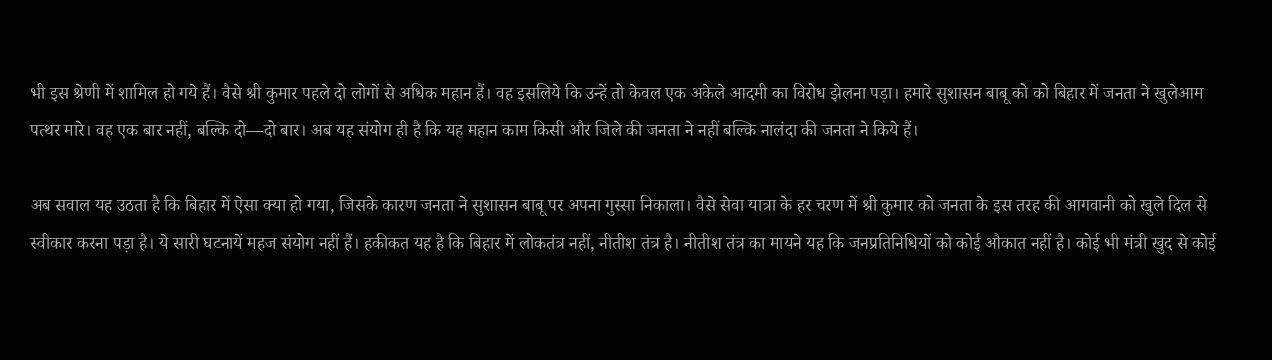भी इस श्रेणी में शामिल हो गये हैं। वैसे श्री कुमार पहले दो लोगों से अधिक महान हैं। वह इसलिये कि उन्हें तो केवल एक अकेले आदमी का विरोध झेलना पड़ा। हमारे सुशासन बाबू को को बिहार में जनता ने खुलेआम पत्थर मारे। वह एक बार नहीं, बल्कि दो—दो बार। अब यह संयोग ही है कि यह महान काम किसी और जिले की जनता ने नहीं बल्कि नालंदा की जनता ने किये हैं।

अब सवाल यह उठता है कि बिहार में ऐसा क्या हो गया, जिसके कारण जनता ने सुशासन बाबू पर अपना गुस्सा निकाला। वैसे सेवा यात्रा के हर चरण में श्री कुमार को जनता के इस तरह की आगवानी को खुले दिल से स्वीकार करना पड़ा है। ये सारी घटनायें महज संयोग नहीं हैं। हकीकत यह है कि बिहार में लोकतंत्र नहीं, नीतीश तंत्र है। नीतीश तंत्र का मायने यह कि जनप्रतिनिधियों को कोई औकात नहीं है। कोई भी मंत्री खुद से कोई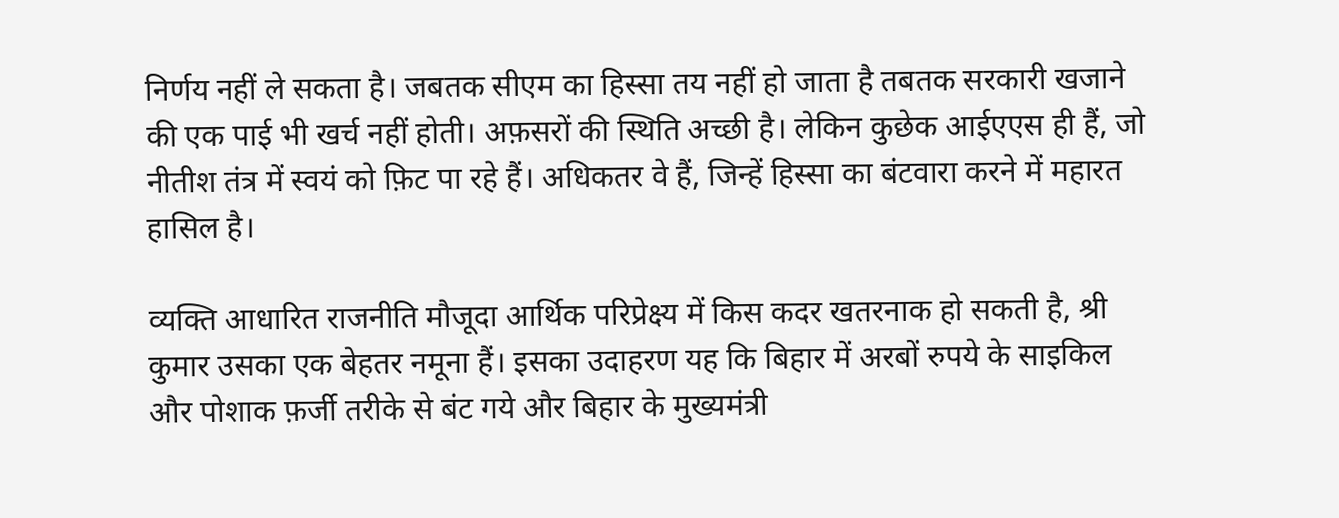निर्णय नहीं ले सकता है। जबतक सीएम का हिस्सा तय नहीं हो जाता है तबतक सरकारी खजाने की एक पाई भी खर्च नहीं होती। अफ़सरों की स्थिति अच्छी है। लेकिन कुछेक आईएएस ही हैं, जो नीतीश तंत्र में स्वयं को फ़िट पा रहे हैं। अधिकतर वे हैं, जिन्हें हिस्सा का बंटवारा करने में महारत हासिल है।

व्यक्ति आधारित राजनीति मौजूदा आर्थिक परिप्रेक्ष्य में किस कदर खतरनाक हो सकती है, श्री कुमार उसका एक बेहतर नमूना हैं। इसका उदाहरण यह कि बिहार में अरबों रुपये के साइकिल और पोशाक फ़र्जी तरीके से बंट गये और बिहार के मुख्यमंत्री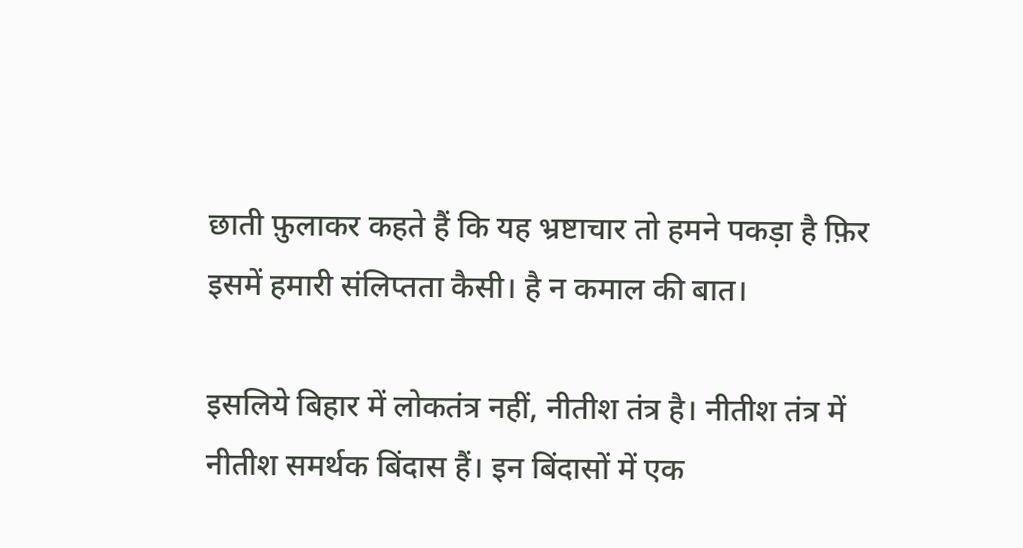छाती फ़ुलाकर कहते हैं कि यह भ्रष्टाचार तो हमने पकड़ा है फ़िर इसमें हमारी संलिप्तता कैसी। है न कमाल की बात।

इसलिये बिहार में लोकतंत्र नहीं, नीतीश तंत्र है। नीतीश तंत्र में नीतीश समर्थक बिंदास हैं। इन बिंदासों में एक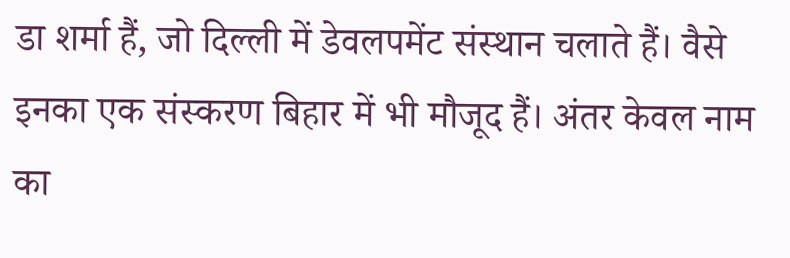डा शर्मा हैं, जो दिल्ली में डेवलपमेंट संस्थान चलाते हैं। वैसे इनका एक संस्करण बिहार में भी मौजूद हैं। अंतर केवल नाम का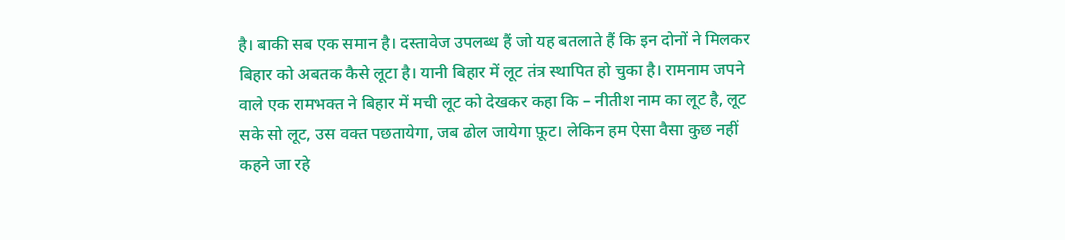है। बाकी सब एक समान है। दस्तावेज उपलब्ध हैं जो यह बतलाते हैं कि इन दोनों ने मिलकर बिहार को अबतक कैसे लूटा है। यानी बिहार में लूट तंत्र स्थापित हो चुका है। रामनाम जपने वाले एक रामभक्त ने बिहार में मची लूट को देखकर कहा कि – नीतीश नाम का लूट है, लूट सके सो लूट, उस वक्त पछतायेगा, जब ढोल जायेगा फ़ूट। लेकिन हम ऐसा वैसा कुछ नहीं कहने जा रहे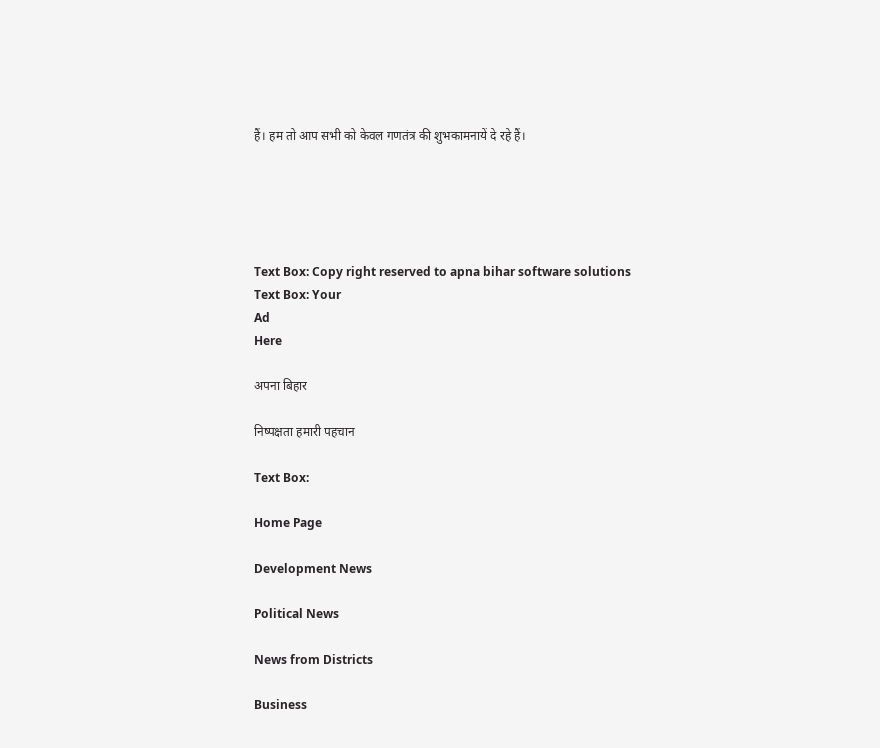हैं। हम तो आप सभी को केवल गणतंत्र की शुभकामनायें दे रहे हैं।





Text Box: Copy right reserved to apna bihar software solutions
Text Box: Your
Ad
Here

अपना बिहार

निष्पक्षता हमारी पहचान

Text Box:

Home Page

Development News

Political News

News from Districts

Business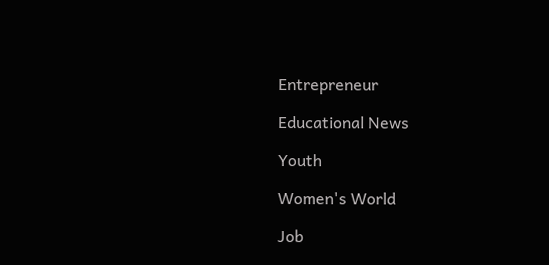Entrepreneur

Educational News

Youth

Women's World

Job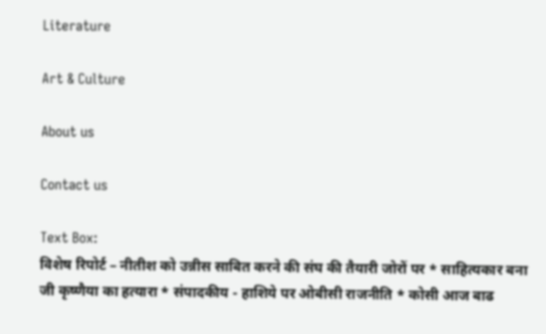Literature

Art & Culture

About us

Contact us

Text Box:
विशेष रिपोर्ट – नीतीश को उन्नीस साबित करने की संघ की तैयारी जोरों पर * साहित्यकार बना जी कृष्णैया का हत्यारा * संपादकीय - हाशिये पर ओबीसी राजनीति * कोसी आज बाढ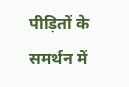पीड़ितों के समर्थन में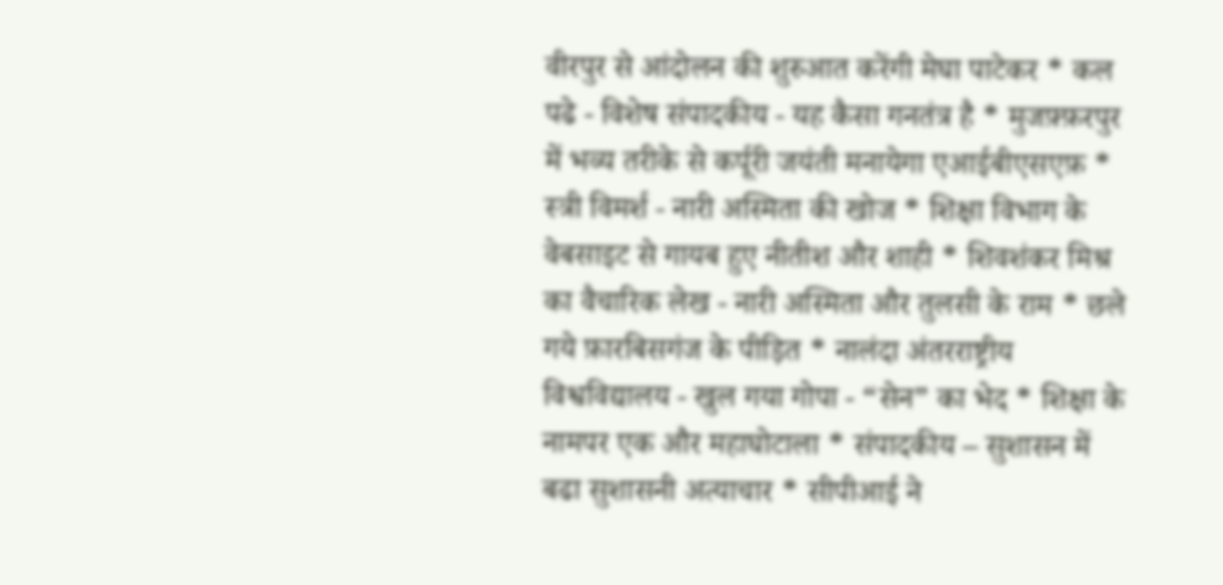वीरपुर से आंदोलन की शुरुआत करेंगी मेघा पाटेकर * कल पढे - विशेष संपादकीय - यह कैसा गनतंत्र है * मुजफ़्फ़रपुर में भव्य तरीके से कर्पूरी जयंती मनायेगा एआईबीएसएफ़ * स्त्री विमर्श - नारी अस्मिता की खोज * शिक्षा विभाग के वेबसाइट से गायब हुए नीतीश और शाही * शिवशंकर मिश्र का वैचारिक लेख - नारी अस्मिता और तुलसी के राम * छले गये फ़ारबिसगंज के पीड़ित * नालंदा अंतरराष्ट्रीय विश्वविद्यालय - खुल गया गोपा - “सेन” का भेद * शिक्षा के नामपर एक और महाघोटाला * संपादकीय – सुशासन में बढा सुशासनी अत्याचार * सीपीआई ने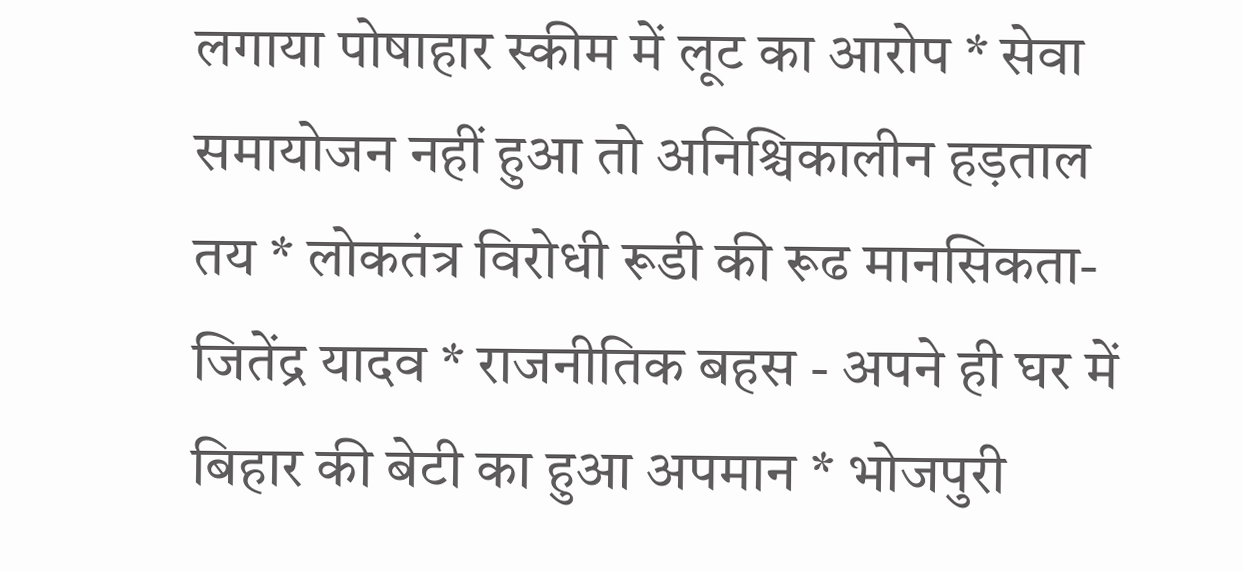लगाया पोषाहार स्कीम में लूट का आरोप * सेवा समायोजन नहीं हुआ तो अनिश्चिकालीन हड़ताल तय * लोकतंत्र विरोधी रूडी की रूढ मानसिकता- जितेंद्र यादव * राजनीतिक बहस - अपने ही घर में बिहार की बेटी का हुआ अपमान * भोजपुरी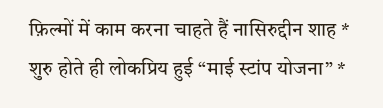फ़िल्मों में काम करना चाहते हैं नासिरुद्दीन शाह * शुरु होते ही लोकप्रिय हुई “माई स्टांप योजना” *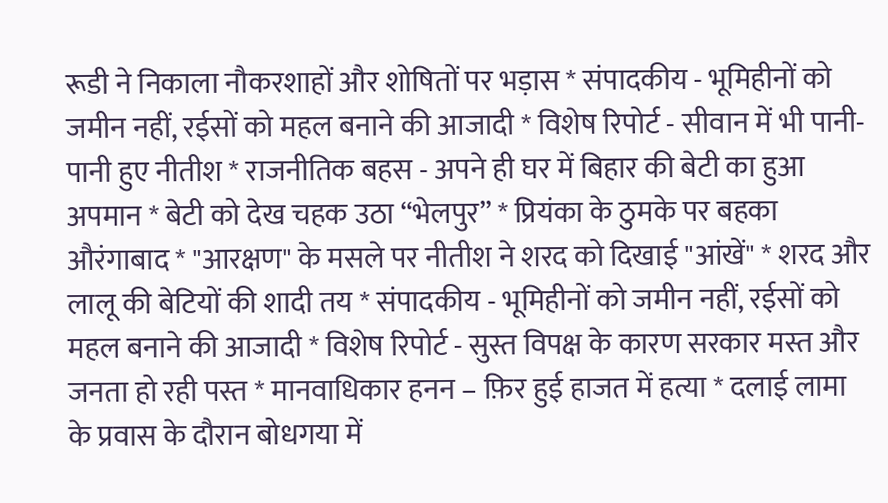रूडी ने निकाला नौकरशाहों और शोषितों पर भड़ास * संपादकीय - भूमिहीनों को जमीन नहीं, रईसों को महल बनाने की आजादी * विशेष रिपोर्ट - सीवान में भी पानी-पानी हुए नीतीश * राजनीतिक बहस - अपने ही घर में बिहार की बेटी का हुआ अपमान * बेटी को देख चहक उठा “भेलपुर” * प्रियंका के ठुमके पर बहका औरंगाबाद * "आरक्षण" के मसले पर नीतीश ने शरद को दिखाई "आंखें" * शरद और लालू की बेटियों की शादी तय * संपादकीय - भूमिहीनों को जमीन नहीं, रईसों को महल बनाने की आजादी * विशेष रिपोर्ट - सुस्त विपक्ष के कारण सरकार मस्त और जनता हो रही पस्त * मानवाधिकार हनन – फ़िर हुई हाजत में हत्या * दलाई लामा के प्रवास के दौरान बोधगया में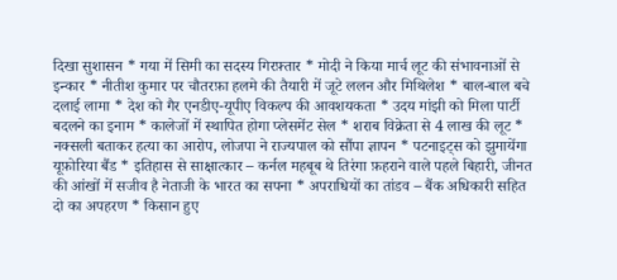दिखा सुशासन * गया में सिमी का सदस्य गिरफ़्तार * मोदी ने किया मार्च लूट की संभावनाओं से इन्कार * नीतीश कुमार पर चौतरफ़ा हलमे की तैयारी में जूटे ललन और मिथिलेश * बाल-बाल बचे दलाई लामा * देश को गैर एनडीए-यूपीए विकल्प की आवशयकता * उदय मांझी को मिला पार्टी बदलने का इनाम * कालेजों में स्थापित होगा प्लेसमेंट सेल * शराब विक्रेता से 4 लाख की लूट * नक्सली बताकर हत्या का आरोप, लोजपा ने राज्यपाल को सौंपा ज्ञापन * पटनाइट्स को झुमायेंगा यूफ़ोरिया बैंड * इतिहास से साक्षात्कार – कर्नल महबूब थे तिरंगा फ़हराने वाले पहले बिहारी, जीनत की आंखों में सजीव है नेताजी के भारत का सपना * अपराधियों का तांडव – बैंक अधिकारी सहित दो का अपहरण * किसान हुए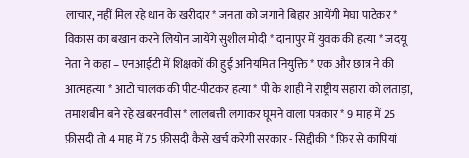लाचार, नहीं मिल रहे धान के खरीदार * जनता को जगाने बिहार आयेंगी मेघा पाटेकर * विकास का बखान करने लियोन जायेंगे सुशील मोदी * दानापुर में युवक की हत्या * जदयू नेता ने कहा – एनआईटी में शिक्षकों की हुई अनियमित नियुक्ति * एक और छात्र ने की आत्महत्या * आटो चालक की पीट-पीटकर हत्या * पी के शाही ने राष्ट्रीय सहारा को लताड़ा, तमाशबीन बने रहे खबरनवीस * लालबत्ती लगाकर घूमने वाला पत्रकार * 9 माह में 25 फ़ीसदी तो 4 माह में 75 फ़ीसदी कैसे खर्च करेगी सरकार - सिद्दीकी * फ़िर से कापियां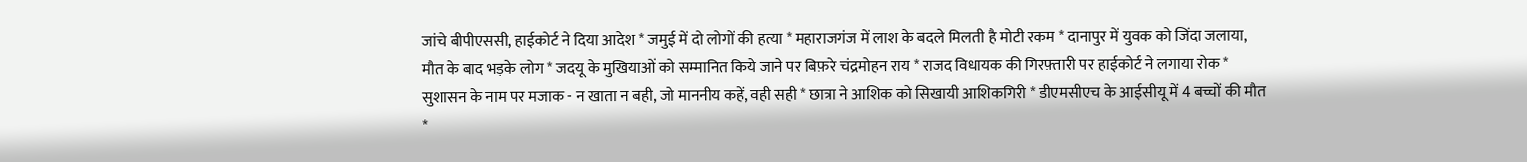जांचे बीपीएससी, हाईकोर्ट ने दिया आदेश * जमुई में दो लोगों की हत्या * महाराजगंज में लाश के बदले मिलती है मोटी रकम * दानापुर में युवक को जिंदा जलाया, मौत के बाद भड़के लोग * जदयू के मुखियाओं को सम्मानित किये जाने पर बिफ़रे चंद्रमोहन राय * राजद विधायक की गिरफ़्तारी पर हाईकोर्ट ने लगाया रोक * सुशासन के नाम पर मजाक - न खाता न बही, जो माननीय कहें, वही सही * छात्रा ने आशिक को सिखायी आशिकगिरी * डीएमसीएच के आईसीयू में 4 बच्चों की मौत *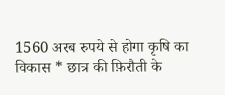1560 अरब रुपये से होगा कृषि का विकास * छात्र की फ़िरौती के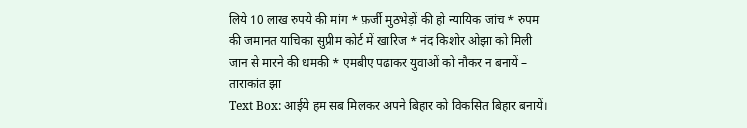लिये 10 लाख रुपये की मांग * फ़र्जी मुठभेड़ों की हो न्यायिक जांच * रुपम की जमानत याचिका सुप्रीम कोर्ट में खारिज * नंद किशोर ओझा को मिली जान से मारने की धमकी * एमबीए पढाकर युवाओं को नौकर न बनायें – ताराकांत झा
Text Box: आईये हम सब मिलकर अपने बिहार को विकसित बिहार बनायें।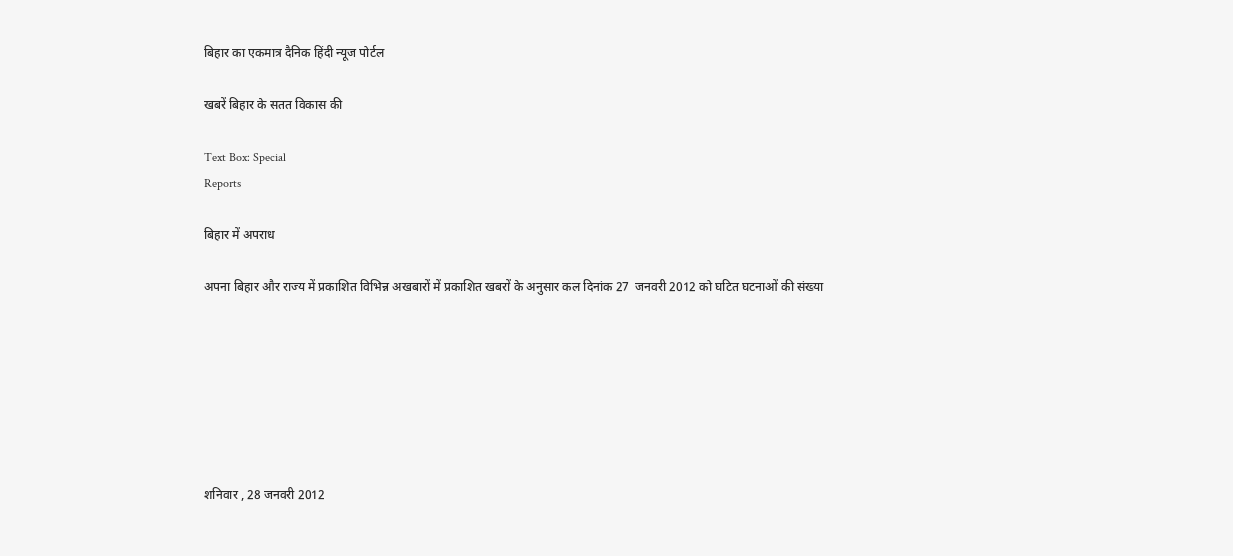बिहार का एकमात्र दैनिक हिंदी न्यूज पोर्टल

खबरें बिहार के सतत विकास की

Text Box: Special
Reports

बिहार में अपराध

अपना बिहार और राज्य में प्रकाशित विभिन्न अखबारों में प्रकाशित खबरों के अनुसार कल दिनांक 27  जनवरी 2012 को घटित घटनाओं की संख्या







शनिवार , 28 जनवरी 2012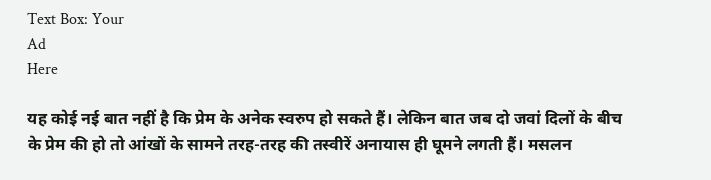Text Box: Your
Ad
Here

यह कोई नई बात नहीं है कि प्रेम के अनेक स्वरुप हो सकते हैं। लेकिन बात जब दो जवां दिलों के बीच के प्रेम की हो तो आंखों के सामने तरह-तरह की तस्वीरें अनायास ही घूमने लगती हैं। मसलन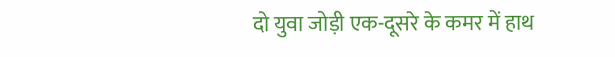दो युवा जोड़ी एक-दूसरे के कमर में हाथ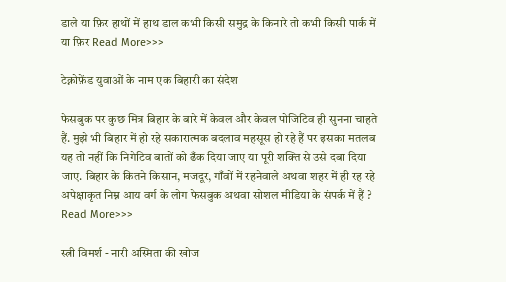डाले या फ़िर हाथों में हाथ डाल कभी किसी समुद्र के किनारे तो कभी किसी पार्क में या फ़िर Read More>>>

टेक्नोफ़ेंड युवाओं के नाम एक बिहारी का संदेश

फेसबुक पर कुछ मित्र बिहार के बारे में केवल और केवल पोजिटिव ही सुनना चाहते हैं. मुझे भी बिहार में हो रहे सकारात्मक बदलाव महसूस हो रहे हैं पर इसका मतलब यह तो नहीं कि निगेटिव बातों को ढँक दिया जाए या पूरी शक्ति से उसे दबा दिया जाए. बिहार के कितने किसान, मजदूर, गाँवों में रहनेवाले अथवा शहर में ही रह रहे अपेक्षाकृत निम्न आय वर्ग के लोग फेसबुक अथवा सोशल मीडिया के संपर्क में हैं ? Read More>>>

स्त्री विमर्श - नारी अस्मिता की खोज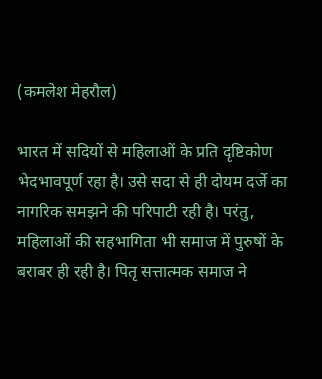(कमलेश मेहरौल)

भारत में सदियों से महिलाओं के प्रति दृष्टिकोण भेदभावपूर्ण रहा है। उसे सदा से ही दोयम दर्जे का नागरिक समझने की परिपाटी रही है। परंतु, महिलाओं की सहभागिता भी समाज में पुरुषों के बराबर ही रही है। पितृ सत्तात्मक समाज ने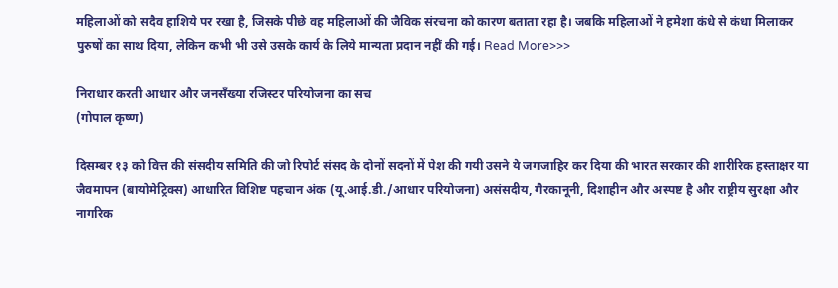महिलाओं को सदैव हाशिये पर रखा है, जिसके पीछे वह महिलाओं की जैविक संरचना को कारण बताता रहा है। जबकि महिलाओं ने हमेशा कंधे से कंधा मिलाकर पुरुषों का साथ दिया, लेकिन कभी भी उसे उसके कार्य के लिये मान्यता प्रदान नहीं की गई। Read More>>>

निराधार करती आधार और जनसँख्या रजिस्टर परियोजना का सच
(गोपाल कृष्ण)

दिसम्बर १३ को वित्त की संसदीय समिति की जो रिपोर्ट संसद के दोनों सदनों में पेश की गयी उसने ये जगजाहिर कर दिया की भारत सरकार की शारीरिक हस्ताक्षर या जैवमापन (बायोमेट्रिक्स) आधारित विशिष्ट पहचान अंक (यू.आई.डी./आधार परियोजना) असंसदीय, गैरकानूनी, दिशाहीन और अस्पष्ट है और राष्ट्रीय सुरक्षा और नागरिक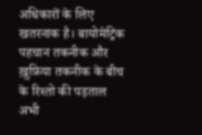अधिकारों के लिए खतरनाक है। बायोमेट्रिक पहचान तकनीक और ख़ुफ़िया तकनीक के बीच के रिश्तो की पड़ताल अभी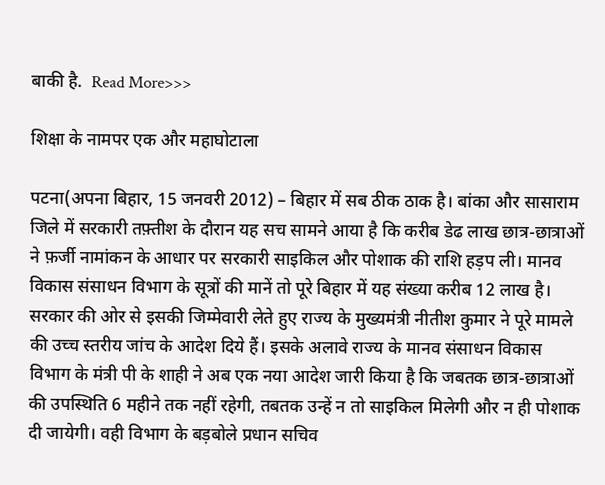बाकी है.  Read More>>>

शिक्षा के नामपर एक और महाघोटाला

पटना(अपना बिहार, 15 जनवरी 2012) – बिहार में सब ठीक ठाक है। बांका और सासाराम जिले में सरकारी तफ़्तीश के दौरान यह सच सामने आया है कि करीब डेढ लाख छात्र-छात्राओं ने फ़र्जी नामांकन के आधार पर सरकारी साइकिल और पोशाक की राशि हड़प ली। मानव विकास संसाधन विभाग के सूत्रों की मानें तो पूरे बिहार में यह संख्या करीब 12 लाख है। सरकार की ओर से इसकी जिम्मेवारी लेते हुए राज्य के मुख्यमंत्री नीतीश कुमार ने पूरे मामले की उच्च स्तरीय जांच के आदेश दिये हैं। इसके अलावे राज्य के मानव संसाधन विकास विभाग के मंत्री पी के शाही ने अब एक नया आदेश जारी किया है कि जबतक छात्र-छात्राओं की उपस्थिति 6 महीने तक नहीं रहेगी, तबतक उन्हें न तो साइकिल मिलेगी और न ही पोशाक दी जायेगी। वही विभाग के बड़बोले प्रधान सचिव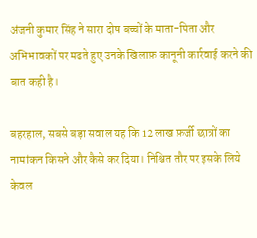अंजनी कुमार सिंह ने सारा दोष बच्चों के माता-पिता और अभिभावकों पर मढते हुए उनके खिलाफ़ कानूनी कार्रवाई करने की बात कही है।

बहरहाल, सबसे बड़ा सवाल यह कि 12 लाख फ़र्जी छात्रों का नामांकन किसने और कैसे कर दिया। निश्चित तौर पर इसके लिये केवल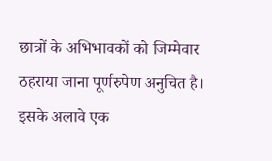छात्रों के अभिभावकों को जिम्मेवार ठहराया जाना पूर्णरुपेण अनुचित है। इसके अलावे एक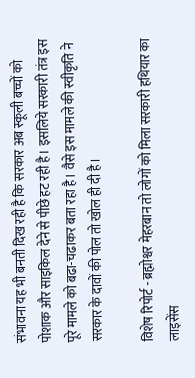संभावना यह भी बनती दिख रही है कि सरकार अब स्कूली बच्चों को पोशाक और साइकिल देने से पीछे हट रही है। इसलिये सरकारी तंत्र इस पूरे मामले को बढा-चढाकर बता रहा है। वैसे इस मामले की स्वीकृति ने सरकार के दावों की पोल तो खोल ही दी है।

विशेष रिपोर्ट - ब्रह्मोश्वर मेहरबान तो लोगों को मिला सरकारी हथियार का लाइसेंस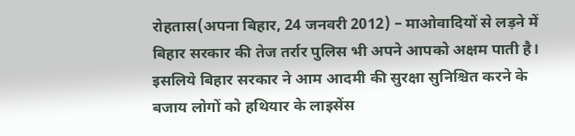रोहतास(अपना बिहार, 24 जनवरी 2012) – माओवादियों से लड़ने में बिहार सरकार की तेज तर्रार पुलिस भी अपने आपको अक्षम पाती है। इसलिये बिहार सरकार ने आम आदमी की सुरक्षा सुनिश्चित करने के बजाय लोगों को हथियार के लाइसेंस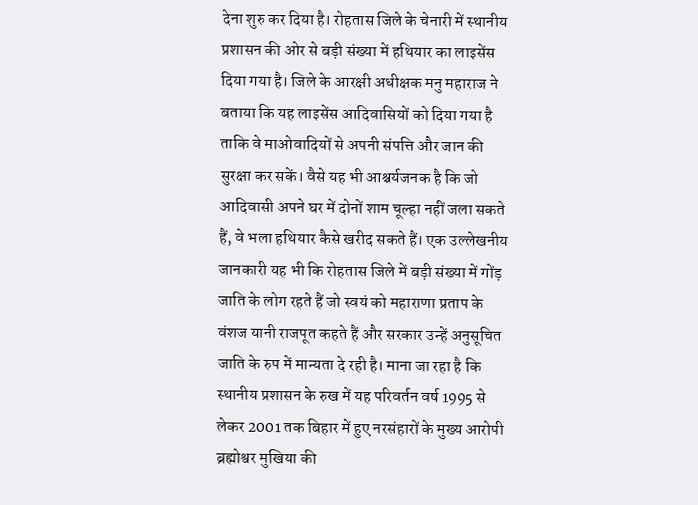देना शुरु कर दिया है। रोहतास जिले के चेनारी में स्थानीय प्रशासन की ओर से बड़ी संख्या में हथियार का लाइसेंस दिया गया है। जिले के आरक्षी अधीक्षक मनु महाराज ने बताया कि यह लाइसेंस आदिवासियों को दिया गया है ताकि वे माओवादियों से अपनी संपत्ति और जान की सुरक्षा कर सकें। वैसे यह भी आश्चर्यजनक है कि जो आदिवासी अपने घर में दोनों शाम चूल्हा नहीं जला सकते हैं, वे भला हथियार कैसे खरीद सकते हैं। एक उल्लेखनीय जानकारी यह भी कि रोहतास जिले में बड़ी संख्या में गोंड़ जाति के लोग रहते हैं जो स्वयं को महाराणा प्रताप के वंशज यानी राजपूत कहते हैं और सरकार उन्हें अनुसूचित जाति के रुप में मान्यता दे रही है। माना जा रहा है कि स्थानीय प्रशासन के रुख में यह परिवर्तन वर्ष 1995 से लेकर 2001 तक बिहार में हुए नरसंहारों के मुख्य आरोपी ब्रह्मोश्वर मुखिया की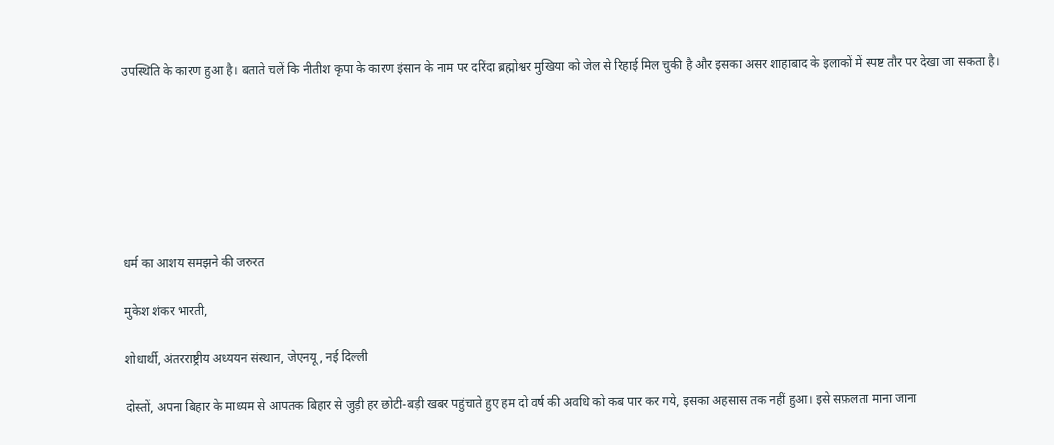उपस्थिति के कारण हुआ है। बताते चलें कि नीतीश कृपा के कारण इंसान के नाम पर दरिंदा ब्रह्मोश्वर मुखिया को जेल से रिहाई मिल चुकी है और इसका असर शाहाबाद के इलाकों में स्पष्ट तौर पर देखा जा सकता है।







धर्म का आशय समझने की जरुरत

मुकेश शंकर भारती,

शोधार्थी, अंतरराष्ट्रीय अध्ययन संस्थान, जेएनयू, नई दिल्ली

दोस्तों, अपना बिहार के माध्यम से आपतक बिहार से जुड़ी हर छोटी-बड़ी खबर पहुंचाते हुए हम दो वर्ष की अवधि को कब पार कर गये, इसका अहसास तक नहीं हुआ। इसे सफ़लता माना जाना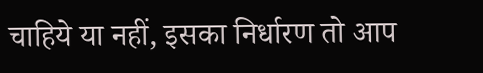चाहिये या नहीं, इसका निर्धारण तो आप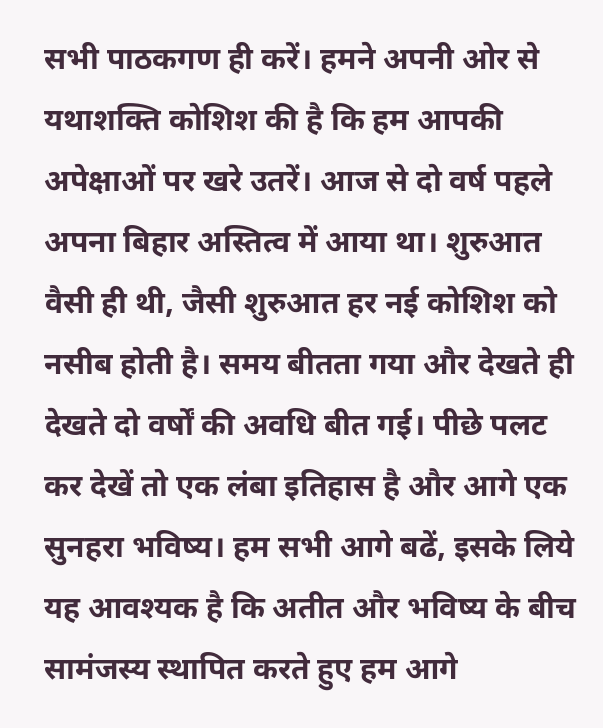सभी पाठकगण ही करें। हमने अपनी ओर से यथाशक्ति कोशिश की है कि हम आपकी अपेक्षाओं पर खरे उतरें। आज से दो वर्ष पहले अपना बिहार अस्तित्व में आया था। शुरुआत वैसी ही थी, जैसी शुरुआत हर नई कोशिश को नसीब होती है। समय बीतता गया और देखते ही देखते दो वर्षों की अवधि बीत गई। पीछे पलट कर देखें तो एक लंबा इतिहास है और आगे एक सुनहरा भविष्य। हम सभी आगे बढें, इसके लिये यह आवश्यक है कि अतीत और भविष्य के बीच सामंजस्य स्थापित करते हुए हम आगे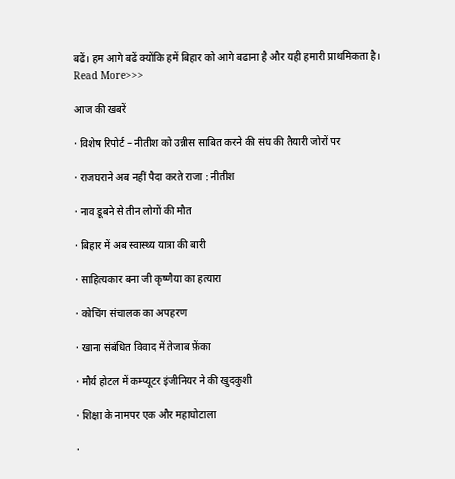बढें। हम आगे बढें क्योंकि हमें बिहार को आगे बढाना है और यही हमारी प्राथमिकता है। Read More>>>

आज की खबरें

· विशेष रिपोर्ट – नीतीश को उन्नीस साबित करने की संघ की तैयारी जोरों पर

· राजघराने अब नहीं पैदा करते राजा : नीतीश

· नाव डूबने से तीन लोगों की मौत

· बिहार में अब स्वास्थ्य यात्रा की बारी

· साहित्यकार बना जी कृष्णैया का हत्यारा

· कोचिंग संचालक का अपहरण

· खाना संबंधित विवाद में तेजाब फ़ेंका

· मौर्य होटल में कम्प्यूटर इंजीनियर ने की खुदकुशी

· शिक्षा के नामपर एक और महाघोटाला

·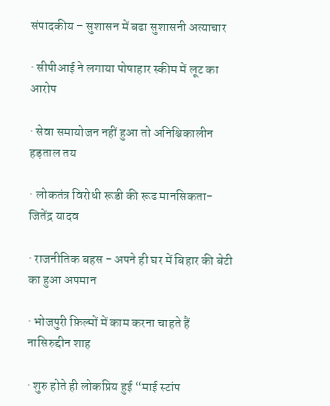संपादकीय – सुशासन में बढा सुशासनी अत्याचार

· सीपीआई ने लगाया पोषाहार स्कीम में लूट का आरोप

· सेवा समायोजन नहीं हुआ तो अनिश्चिकालीन हड़ताल तय

· लोकतंत्र विरोधी रूडी की रूढ मानसिकता- जितेंद्र यादव

· राजनीतिक बहस - अपने ही घर में बिहार की बेटी का हुआ अपमान

· भोजपुरी फ़िल्मों में काम करना चाहते हैं नासिरुद्दीन शाह

· शुरु होते ही लोकप्रिय हुई “माई स्टांप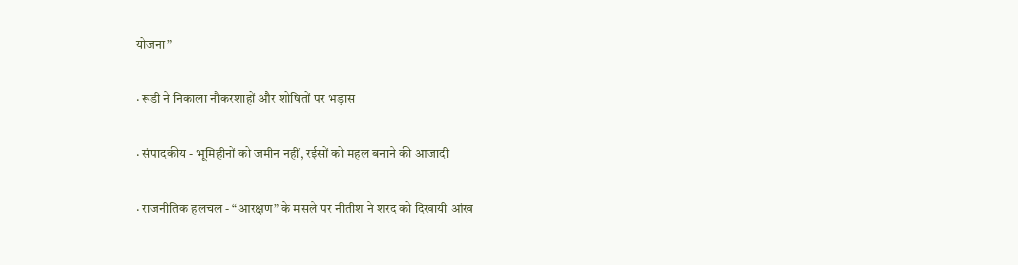योजना”

· रूडी ने निकाला नौकरशाहों और शोषितों पर भड़ास

· संपादकीय - भूमिहीनों को जमीन नहीं, रईसों को महल बनाने की आजादी

· राजनीतिक हलचल - “आरक्षण” के मसले पर नीतीश ने शरद को दिखायी आंख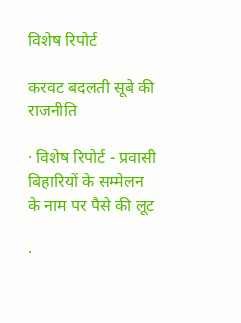विशेष रिपोर्ट

करवट बदलती सूबे की राजनीति

· विशेष रिपोर्ट - प्रवासी बिहारियों के सम्मेलन के नाम पर पैसे की लूट

·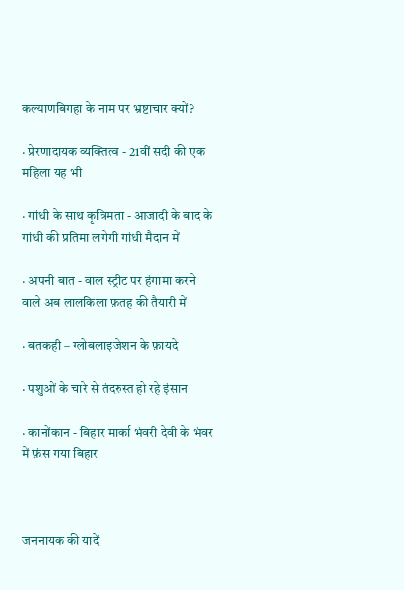कल्याणबिगहा के नाम पर भ्रष्टाचार क्यों?

· प्रेरणादायक व्यक्तित्व - 21वीं सदी की एक महिला यह भी

· गांधी के साथ कृत्रिमता - आजादी के बाद के गांधी की प्रतिमा लगेगी गांधी मैदान में

· अपनी बात - वाल स्ट्रीट पर हंगामा करने वाले अब लालकिला फ़तह की तैयारी में

· बतकही – ग्लोबलाइजेशन के फ़ायदे

· पशुओं के चारे से तंदरुस्त हो रहे इंसान

· कानोंकान - बिहार मार्का भंवरी देवी के भंवर में फ़ंस गया बिहार



जननायक की यादें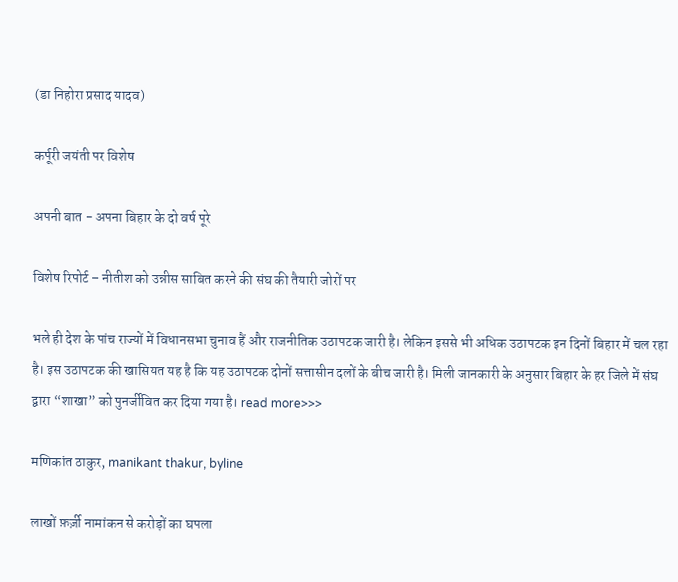(डा निहोरा प्रसाद यादव)

कर्पूरी जयंती पर विशेष

अपनी बात - अपना बिहार के दो वर्ष पूरे

विशेष रिपोर्ट – नीतीश को उन्नीस साबित करने की संघ की तैयारी जोरों पर

भले ही देश के पांच राज्यों में विधानसभा चुनाव हैं और राजनीतिक उठापटक जारी है। लेकिन इससे भी अधिक उठापटक इन दिनों बिहार में चल रहा है। इस उठापटक की खासियत यह है कि यह उठापटक दोनों सत्तासीन दलों के बीच जारी है। मिली जानकारी के अनुसार बिहार के हर जिले में संघ द्वारा “शाखा” को पुनर्जीवित कर दिया गया है। read more>>>

मणिकांत ठाकुर, manikant thakur, byline

लाखों फ़र्ज़ी नामांकन से करोड़ों का घपला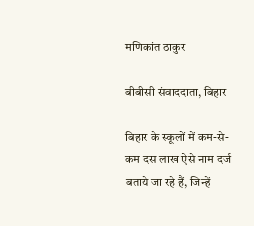मणिकांत ठाकुर

बीबीसी संवाददाता, बिहार

बिहार के स्कूलों में कम-से-कम दस लाख ऐसे नाम दर्ज बताये जा रहे हैं, जिन्हें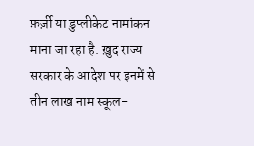फ़र्ज़ी या डुप्लीकेट नामांकन माना जा रहा है. ख़ुद राज्य सरकार के आदेश पर इनमें से तीन लाख नाम स्कूल-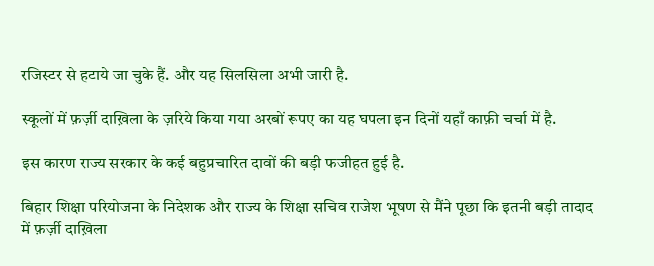रजिस्टर से हटाये जा चुके हैं. और यह सिलसिला अभी जारी है.

स्कूलों में फ़र्ज़ी दाख़िला के ज़रिये किया गया अरबों रूपए का यह घपला इन दिनों यहाँ काफ़ी चर्चा में है.

इस कारण राज्य सरकार के कई बहुप्रचारित दावों की बड़ी फजीहत हुई है.

बिहार शिक्षा परियोजना के निदेशक और राज्य के शिक्षा सचिव राजेश भूषण से मैंने पूछा कि इतनी बड़ी तादाद में फ़र्ज़ी दाख़िला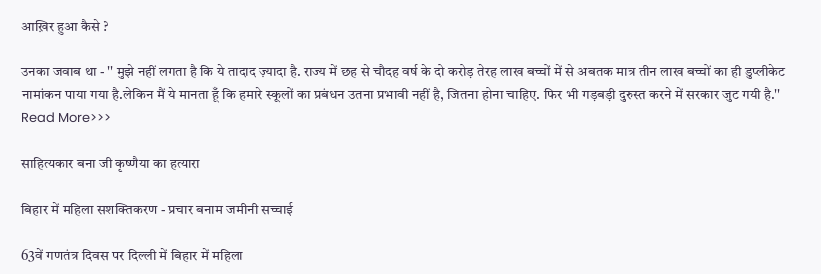आख़िर हुआ कैसे ?

उनका जवाब था - '' मुझे नहीं लगता है कि ये तादाद ज़्यादा है. राज्य में छह से चौदह वर्ष के दो करोड़ तेरह लाख बच्चों में से अबतक मात्र तीन लाख बच्चों का ही डुप्लीकेट नामांकन पाया गया है.लेकिन मैं ये मानता हूँ कि हमारे स्कूलों का प्रबंधन उतना प्रभावी नहीं है, जितना होना चाहिए. फिर भी गड़बड़ी दुरुस्त करने में सरकार जुट गयी है.'' Read More>>>

साहित्यकार बना जी कृष्णैया का हत्यारा

बिहार में महिला सशक्तिकरण - प्रचार बनाम जमीनी सच्चाई

63वें गणतंत्र दिवस पर दिल्ली में बिहार में महिला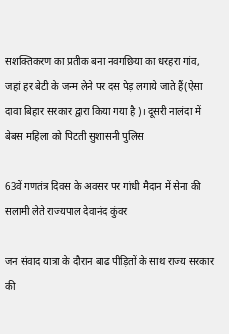सशक्तिकरण का प्रतीक बना नवगछिया का धरहरा गांव, जहां हर बेटी के जन्म लेने पर दस पेड़ लगाये जाते हैं(ऐसा दावा बिहार सरकार द्वारा किया गया है)। दूसरी नालंदा में बेबस महिला को पिटती सुशासनी पुलिस

63वें गणतंत्र दिवस के अवसर पर गांधी मैदान में सेना की सलामी लेते राज्यपाल देवानंद कुंवर

जन संवाद यात्रा के दौरान बाढ पीड़ितों के साथ राज्य सरकार की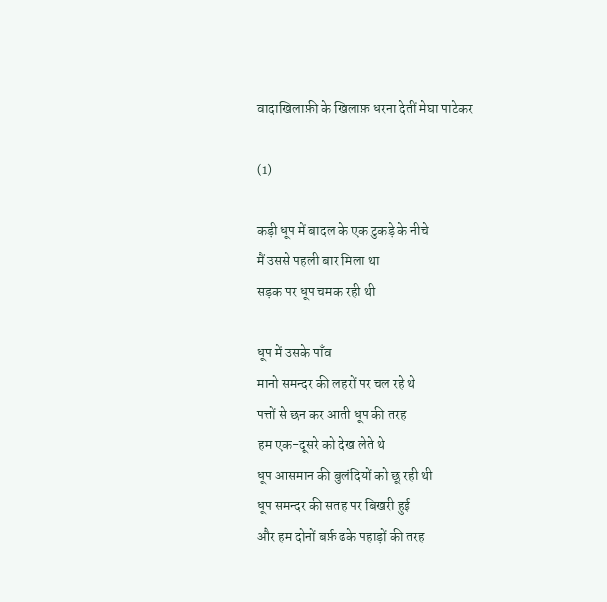वादाखिलाफ़ी के खिलाफ़ धरना देतीं मेघा पाटेकर

(1)

कड़ी धूप में बादल के एक टुकड़े के नीचे
मैं उससे पहली बार मिला था
सड़क पर धूप चमक रही थी

धूप में उसके पाँव
मानो समन्दर की लहरों पर चल रहे थे
पत्तों से छन कर आती धूप की तरह
हम एक-दूसरे को देख लेते थे
धूप आसमान की बुलंदियों को छू रही थी
धूप समन्दर की सतह पर बिखरी हुई
और हम दोनों बर्फ़ ढके पहाड़ों की तरह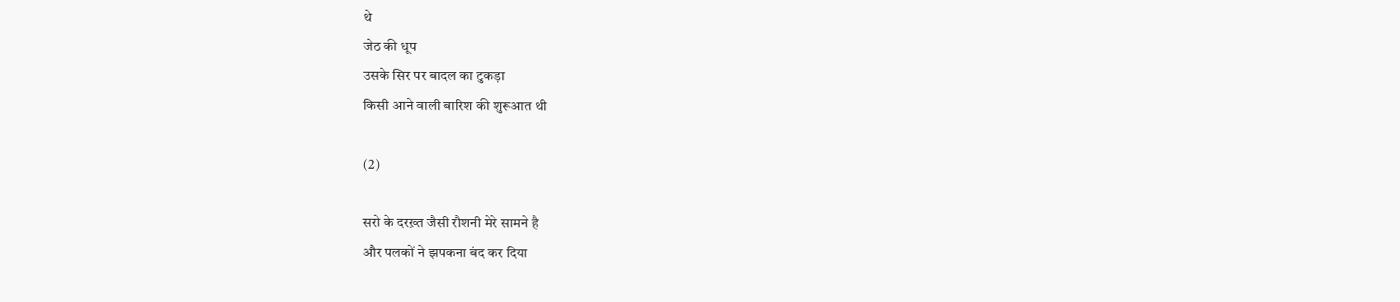थे
जेठ की धूप
उसके सिर पर बादल का टुकड़ा
किसी आने वाली बारिश की शुरूआत थी

(2)

सरो के दरख़्त जैसी रौशनी मेरे सामने है
और पलकों ने झपकना बंद कर दिया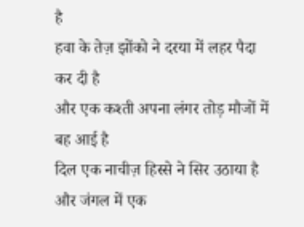है
हवा के तेज़ झोंको ने दरया में लहर पैदा कर दी है
और एक कश्ती अपना लंगर तोड़ मौजों में बह आई है
दिल एक नाचीज़ हिस्से ने सिर उठाया है
और जंगल में एक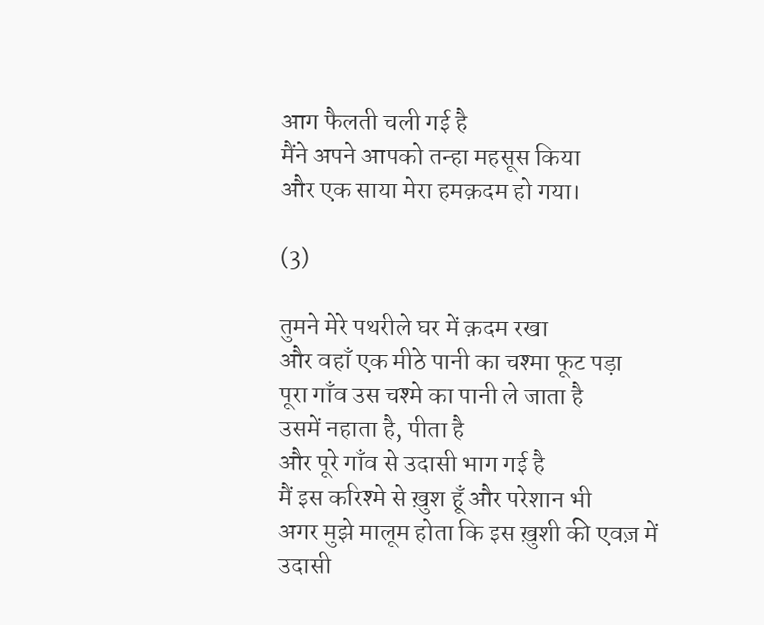आग फैलती चली गई है
मैंने अपने आपको तन्हा महसूस किया
और एक साया मेरा हमक़दम हो गया।

(3)

तुमने मेरे पथरीले घर में क़दम रखा
और वहाँ एक मीठे पानी का चश्मा फूट पड़ा
पूरा गाँव उस चश्मे का पानी ले जाता है
उसमें नहाता है, पीता है
और पूरे गाँव से उदासी भाग गई है
मैं इस करिश्मे से ख़ुश हूँ और परेशान भी
अगर मुझे मालूम होता कि इस ख़ुशी की एवज़ में
उदासी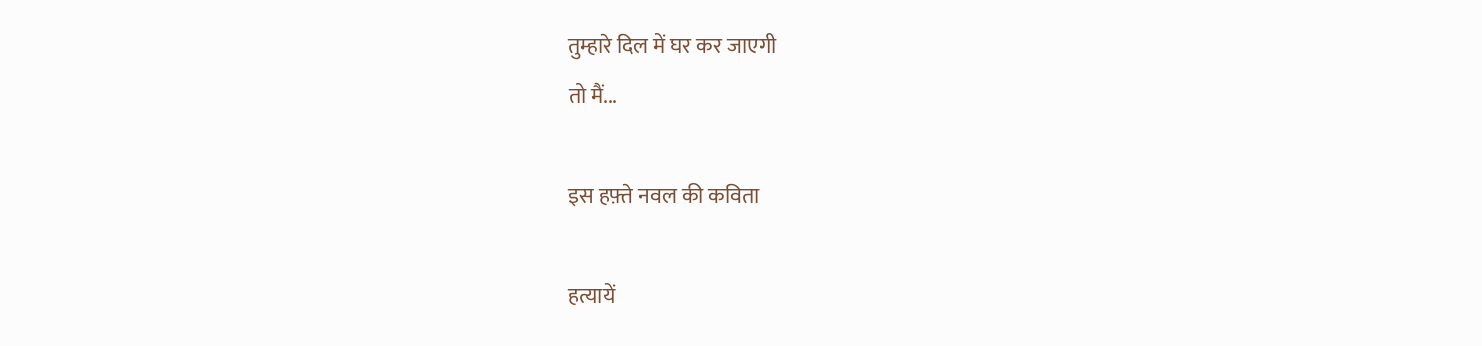तुम्हारे दिल में घर कर जाएगी
तो मैं...

इस हफ़्ते नवल की कविता

हत्यायें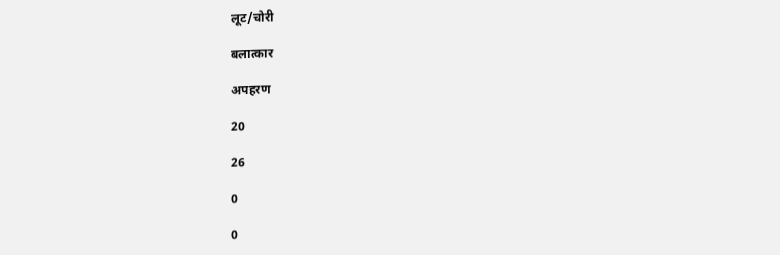लूट/चोरी

बलात्कार

अपहरण

20

26

0

0